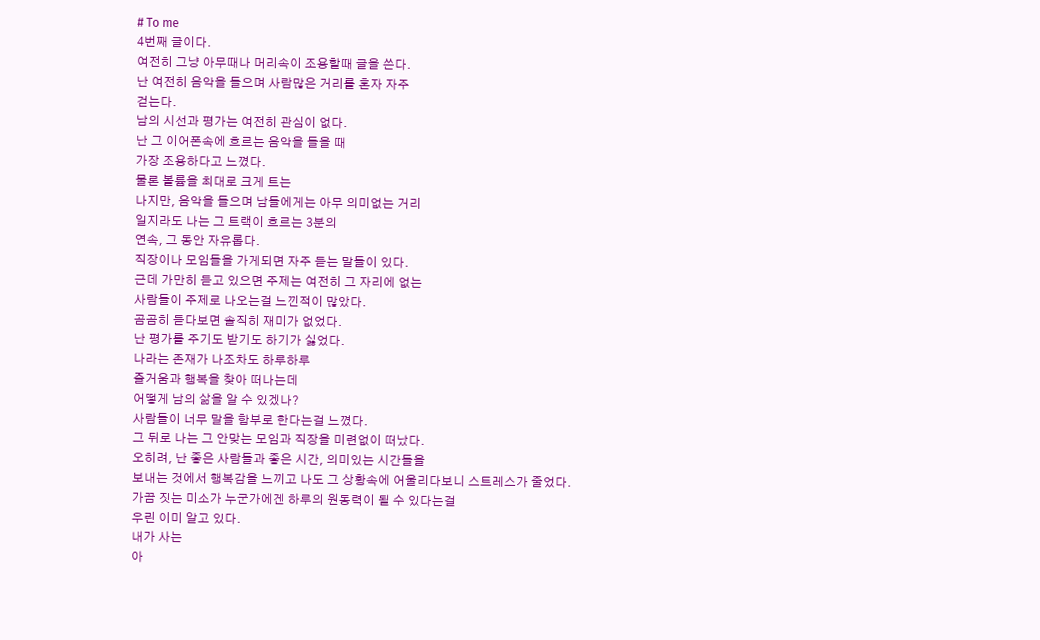# To me
4번째 글이다.
여전히 그냥 아무때나 머리속이 조용할때 글을 쓴다.
난 여전히 음악을 들으며 사람많은 거리를 혼자 자주
걷는다.
남의 시선과 평가는 여전히 관심이 없다.
난 그 이어폰속에 흐르는 음악을 들을 때
가장 조용하다고 느꼈다.
물론 볼륨을 최대로 크게 트는
나지만, 음악을 들으며 남들에게는 아무 의미없는 거리
일지라도 나는 그 트랙이 흐르는 3분의
연속, 그 동안 자유롭다.
직장이나 모임들을 가게되면 자주 듣는 말들이 있다.
근데 가만히 듣고 있으면 주제는 여전히 그 자리에 없는
사람들이 주제로 나오는걸 느낀적이 많았다.
곰곰히 듣다보면 솔직히 재미가 없었다.
난 평가를 주기도 받기도 하기가 싫었다.
나라는 존재가 나조차도 하루하루
즐거움과 행복을 찾아 떠나는데
어떻게 남의 삶을 알 수 있겠나?
사람들이 너무 말을 함부로 한다는걸 느꼈다.
그 뒤로 나는 그 안맞는 모임과 직장을 미련없이 떠났다.
오히려, 난 좋은 사람들과 좋은 시간, 의미있는 시간들을
보내는 것에서 행복감을 느끼고 나도 그 상황속에 어울리다보니 스트레스가 줄었다.
가끔 짓는 미소가 누군가에겐 하루의 원동력이 될 수 있다는걸
우린 이미 알고 있다.
내가 사는
아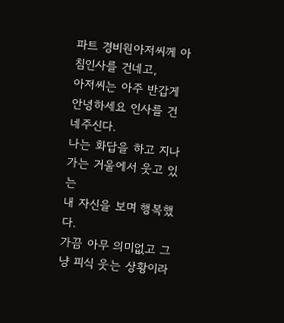파트 경비원아저씨께 아침인사를 건네고,
아저씨는 아주 반갑게 안녕하세요 인사를 건네주신다.
나는 화답을 하고 지나가는 거울에서 웃고 있는
내 자신을 보며 행복했다.
가끔 아무 의미없고 그냥 피식 웃는 상황이라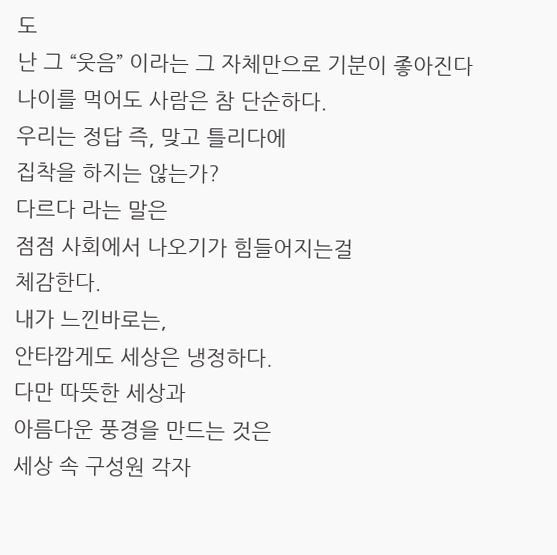도
난 그 “웃음” 이라는 그 자체만으로 기분이 좋아진다
나이를 먹어도 사람은 참 단순하다.
우리는 정답 즉, 맞고 틀리다에
집착을 하지는 않는가?
다르다 라는 말은
점점 사회에서 나오기가 힘들어지는걸
체감한다.
내가 느낀바로는,
안타깝게도 세상은 냉정하다.
다만 따뜻한 세상과
아름다운 풍경을 만드는 것은
세상 속 구성원 각자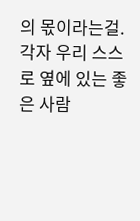의 몫이라는걸.
각자 우리 스스로 옆에 있는 좋은 사람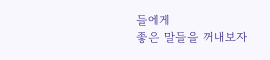들에게
좋은 말들을 꺼내보자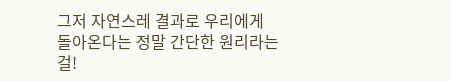그저 자연스레 결과로 우리에게
돌아온다는 정말 간단한 원리라는걸!